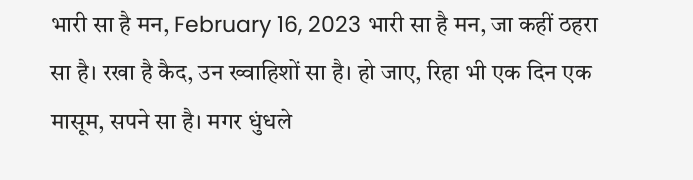भारी सा है मन, February 16, 2023 भारी सा है मन, जा कहीं ठहरा सा है। रखा है कैद, उन ख्वाहिशों सा है। हो जाए, रिहा भी एक दिन एक मासूम, सपने सा है। मगर धुंधले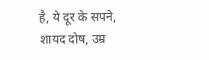है, ये दूर के सपने, शायद दोष, उम्र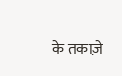के तकाज़े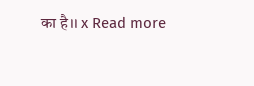का है।। x Read more